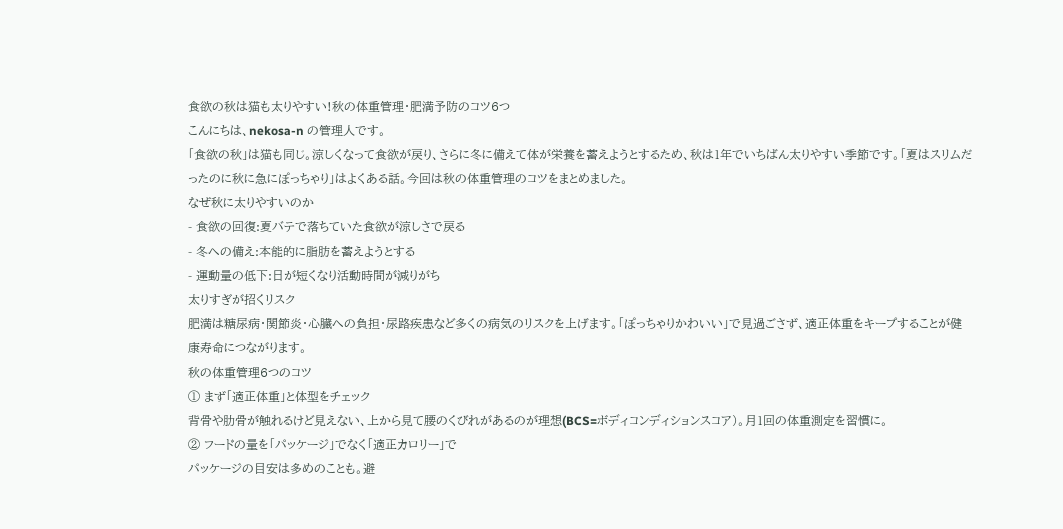食欲の秋は猫も太りやすい!秋の体重管理・肥満予防のコツ6つ
こんにちは、nekosa-n の管理人です。
「食欲の秋」は猫も同じ。涼しくなって食欲が戻り、さらに冬に備えて体が栄養を蓄えようとするため、秋は1年でいちばん太りやすい季節です。「夏はスリムだったのに秋に急にぽっちゃり」はよくある話。今回は秋の体重管理のコツをまとめました。
なぜ秋に太りやすいのか
- 食欲の回復:夏バテで落ちていた食欲が涼しさで戻る
- 冬への備え:本能的に脂肪を蓄えようとする
- 運動量の低下:日が短くなり活動時間が減りがち
太りすぎが招くリスク
肥満は糖尿病・関節炎・心臓への負担・尿路疾患など多くの病気のリスクを上げます。「ぽっちゃりかわいい」で見過ごさず、適正体重をキープすることが健康寿命につながります。
秋の体重管理6つのコツ
① まず「適正体重」と体型をチェック
背骨や肋骨が触れるけど見えない、上から見て腰のくびれがあるのが理想(BCS=ボディコンディションスコア)。月1回の体重測定を習慣に。
② フードの量を「パッケージ」でなく「適正カロリー」で
パッケージの目安は多めのことも。避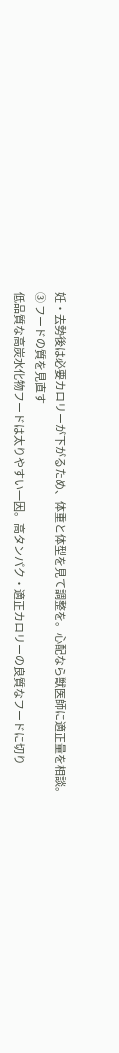妊・去勢後は必要カロリーが下がるため、体重と体型を見て調整を。心配なら獣医師に適正量を相談。
③ フードの質を見直す
低品質な高炭水化物フードは太りやすい一因。高タンパク・適正カロリーの良質なフードに切り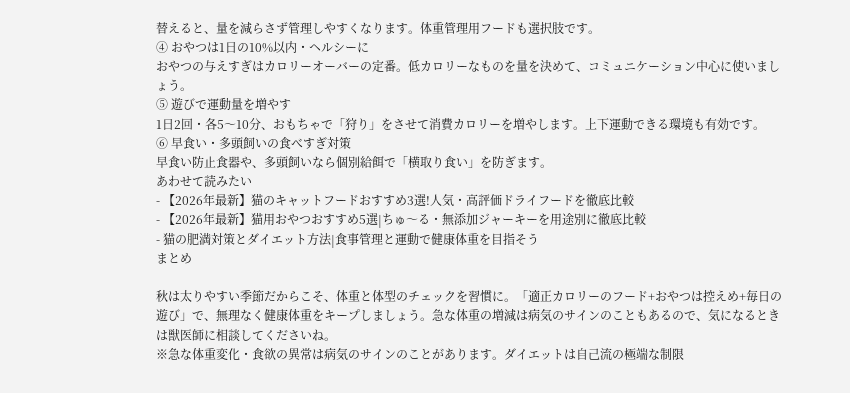替えると、量を減らさず管理しやすくなります。体重管理用フードも選択肢です。
④ おやつは1日の10%以内・ヘルシーに
おやつの与えすぎはカロリーオーバーの定番。低カロリーなものを量を決めて、コミュニケーション中心に使いましょう。
⑤ 遊びで運動量を増やす
1日2回・各5〜10分、おもちゃで「狩り」をさせて消費カロリーを増やします。上下運動できる環境も有効です。
⑥ 早食い・多頭飼いの食べすぎ対策
早食い防止食器や、多頭飼いなら個別給餌で「横取り食い」を防ぎます。
あわせて読みたい
- 【2026年最新】猫のキャットフードおすすめ3選!人気・高評価ドライフードを徹底比較
- 【2026年最新】猫用おやつおすすめ5選|ちゅ〜る・無添加ジャーキーを用途別に徹底比較
- 猫の肥満対策とダイエット方法|食事管理と運動で健康体重を目指そう
まとめ

秋は太りやすい季節だからこそ、体重と体型のチェックを習慣に。「適正カロリーのフード+おやつは控えめ+毎日の遊び」で、無理なく健康体重をキープしましょう。急な体重の増減は病気のサインのこともあるので、気になるときは獣医師に相談してくださいね。
※急な体重変化・食欲の異常は病気のサインのことがあります。ダイエットは自己流の極端な制限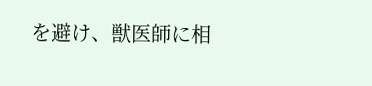を避け、獣医師に相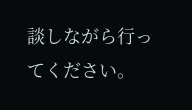談しながら行ってください。